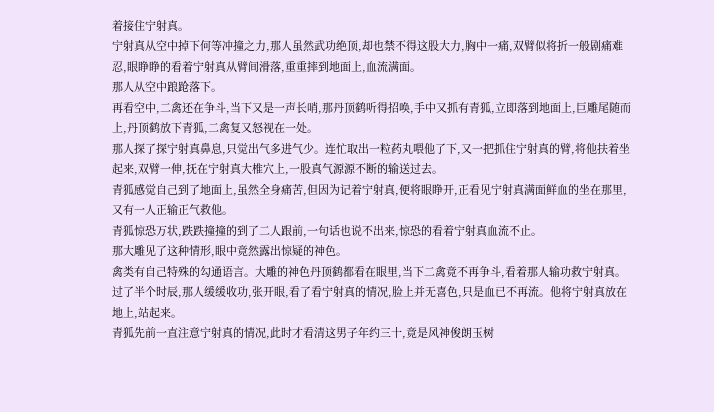着接住宁射真。
宁射真从空中掉下何等冲撞之力,那人虽然武功绝顶,却也禁不得这股大力,胸中一痛,双臂似将折一般剧痛难忍,眼睁睁的看着宁射真从臂间滑落,重重摔到地面上,血流满面。
那人从空中踉跄落下。
再看空中,二禽还在争斗,当下又是一声长哨,那丹顶鹤听得招唤,手中又抓有青狐,立即落到地面上,巨雕尾随而上,丹顶鹤放下青狐,二禽复又怒视在一处。
那人探了探宁射真鼻息,只觉出气多进气少。连忙取出一粒药丸喂他了下,又一把抓住宁射真的臂,将他扶着坐起来,双臂一伸,抚在宁射真大椎穴上,一股真气源源不断的输送过去。
青狐感觉自己到了地面上,虽然全身痛苦,但因为记着宁射真,便将眼睁开,正看见宁射真满面鲜血的坐在那里,又有一人正输正气救他。
青狐惊恐万状,跌跌撞撞的到了二人跟前,一句话也说不出来,惊恐的看着宁射真血流不止。
那大雕见了这种情形,眼中竟然露出惊疑的神色。
禽类有自己特殊的勾通语言。大雕的神色丹顶鹤都看在眼里,当下二禽竟不再争斗,看着那人输功救宁射真。
过了半个时辰,那人缓缓收功,张开眼,看了看宁射真的情况,脸上并无喜色,只是血已不再流。他将宁射真放在地上,站起来。
青狐先前一直注意宁射真的情况,此时才看清这男子年约三十,竟是风神俊朗玉树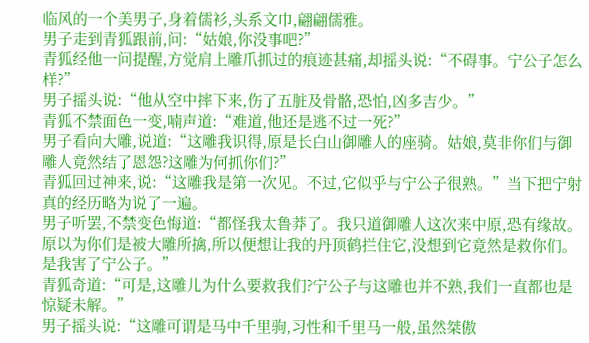临风的一个美男子,身着儒衫,头系文巾,翩翩儒雅。
男子走到青狐跟前,问:“姑娘,你没事吧?”
青狐经他一问提醒,方觉肩上雕爪抓过的痕迹甚痛,却摇头说:“不碍事。宁公子怎么样?”
男子摇头说:“他从空中摔下来,伤了五脏及骨骼,恐怕,凶多吉少。”
青狐不禁面色一变,喃声道:“难道,他还是逃不过一死?”
男子看向大雕,说道:“这雕我识得,原是长白山御雕人的座骑。姑娘,莫非你们与御雕人竟然结了恩怨?这雕为何抓你们?”
青狐回过神来,说:“这雕我是第一次见。不过,它似乎与宁公子很熟。”当下把宁射真的经历略为说了一遍。
男子听罢,不禁变色悔道:“都怪我太鲁莽了。我只道御雕人这次来中原,恐有缘故。原以为你们是被大雕所擒,所以便想让我的丹顶鹤拦住它,没想到它竟然是救你们。是我害了宁公子。”
青狐奇道:“可是,这雕儿为什么要救我们?宁公子与这雕也并不熟,我们一直都也是惊疑未解。”
男子摇头说:“这雕可谓是马中千里驹,习性和千里马一般,虽然桀傲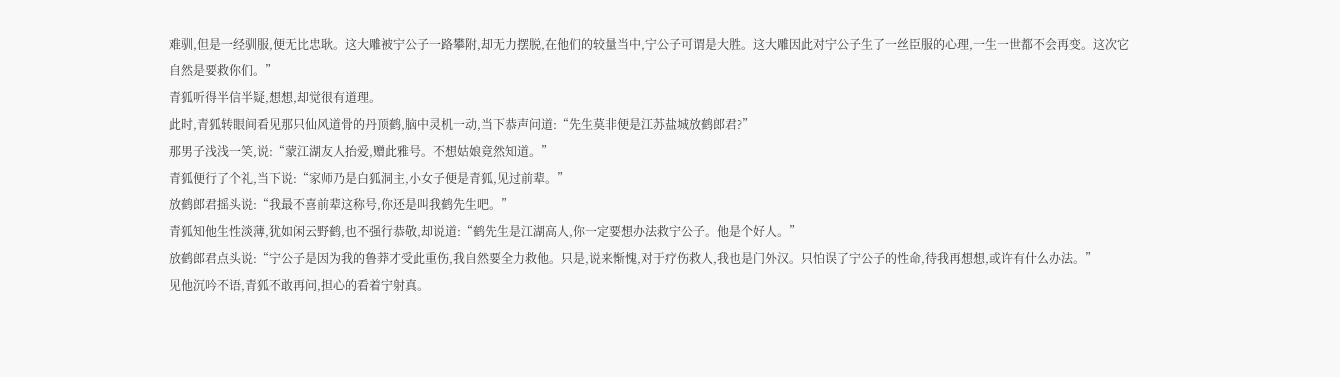难驯,但是一经驯服,便无比忠耿。这大雕被宁公子一路攀附,却无力摆脱,在他们的较量当中,宁公子可谓是大胜。这大雕因此对宁公子生了一丝臣服的心理,一生一世都不会再变。这次它自然是要救你们。”
青狐听得半信半疑,想想,却觉很有道理。
此时,青狐转眼间看见那只仙风道骨的丹顶鹤,脑中灵机一动,当下恭声问道:“先生莫非便是江苏盐城放鹤郎君?”
那男子浅浅一笑,说:“蒙江湖友人抬爱,赠此雅号。不想姑娘竟然知道。”
青狐便行了个礼,当下说:“家师乃是白狐洞主,小女子便是青狐,见过前辈。”
放鹤郎君摇头说:“我最不喜前辈这称号,你还是叫我鹤先生吧。”
青狐知他生性淡薄,犹如闲云野鹤,也不强行恭敬,却说道:“鹤先生是江湖高人,你一定要想办法救宁公子。他是个好人。”
放鹤郎君点头说:“宁公子是因为我的鲁莽才受此重伤,我自然要全力救他。只是,说来惭愧,对于疗伤救人,我也是门外汉。只怕误了宁公子的性命,待我再想想,或许有什么办法。”
见他沉吟不语,青狐不敢再问,担心的看着宁射真。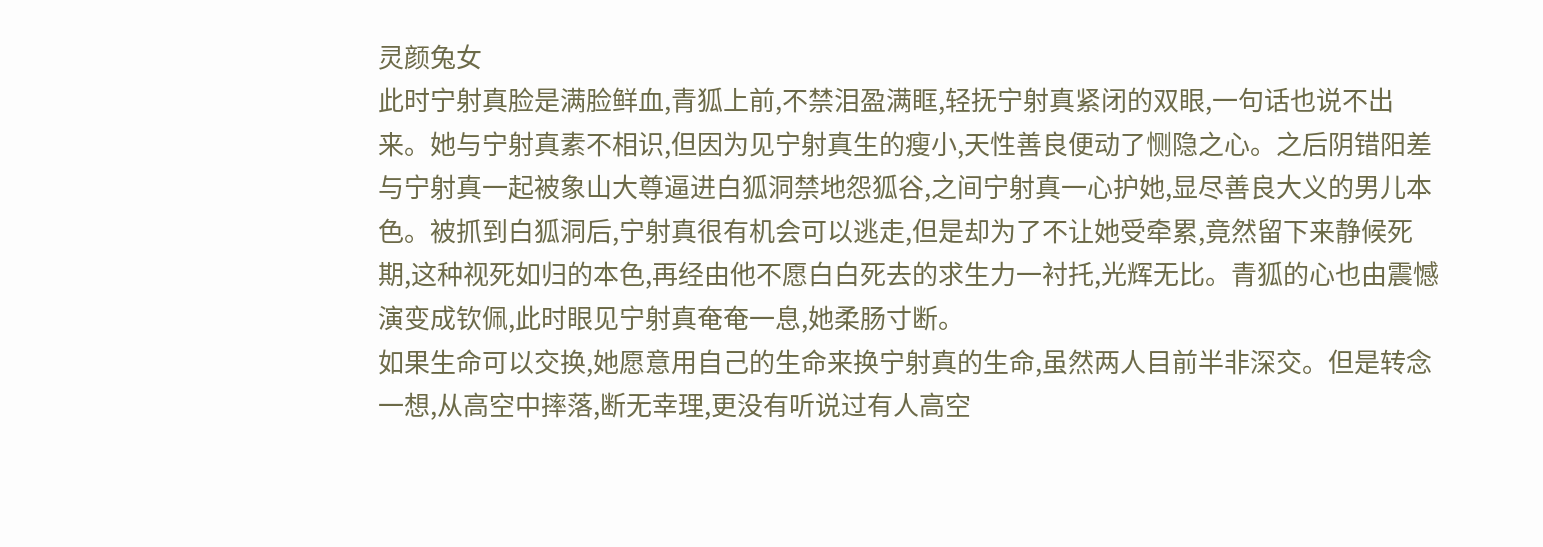灵颜兔女
此时宁射真脸是满脸鲜血,青狐上前,不禁泪盈满眶,轻抚宁射真紧闭的双眼,一句话也说不出来。她与宁射真素不相识,但因为见宁射真生的瘦小,天性善良便动了恻隐之心。之后阴错阳差与宁射真一起被象山大尊逼进白狐洞禁地怨狐谷,之间宁射真一心护她,显尽善良大义的男儿本色。被抓到白狐洞后,宁射真很有机会可以逃走,但是却为了不让她受牵累,竟然留下来静候死期,这种视死如归的本色,再经由他不愿白白死去的求生力一衬托,光辉无比。青狐的心也由震憾演变成钦佩,此时眼见宁射真奄奄一息,她柔肠寸断。
如果生命可以交换,她愿意用自己的生命来换宁射真的生命,虽然两人目前半非深交。但是转念一想,从高空中摔落,断无幸理,更没有听说过有人高空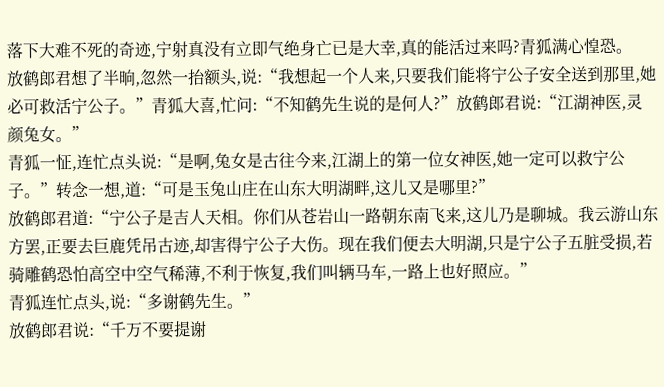落下大难不死的奇迹,宁射真没有立即气绝身亡已是大幸,真的能活过来吗?青狐满心惶恐。
放鹤郎君想了半晌,忽然一抬额头,说:“我想起一个人来,只要我们能将宁公子安全送到那里,她必可救活宁公子。”青狐大喜,忙问:“不知鹤先生说的是何人?”放鹤郎君说:“江湖神医,灵颜兔女。”
青狐一怔,连忙点头说:“是啊,兔女是古往今来,江湖上的第一位女神医,她一定可以救宁公子。”转念一想,道:“可是玉兔山庄在山东大明湖畔,这儿又是哪里?”
放鹤郎君道:“宁公子是吉人天相。你们从苍岩山一路朝东南飞来,这儿乃是聊城。我云游山东方罢,正要去巨鹿凭吊古迹,却害得宁公子大伤。现在我们便去大明湖,只是宁公子五脏受损,若骑雕鹤恐怕高空中空气稀薄,不利于恢复,我们叫辆马车,一路上也好照应。”
青狐连忙点头,说:“多谢鹤先生。”
放鹤郎君说:“千万不要提谢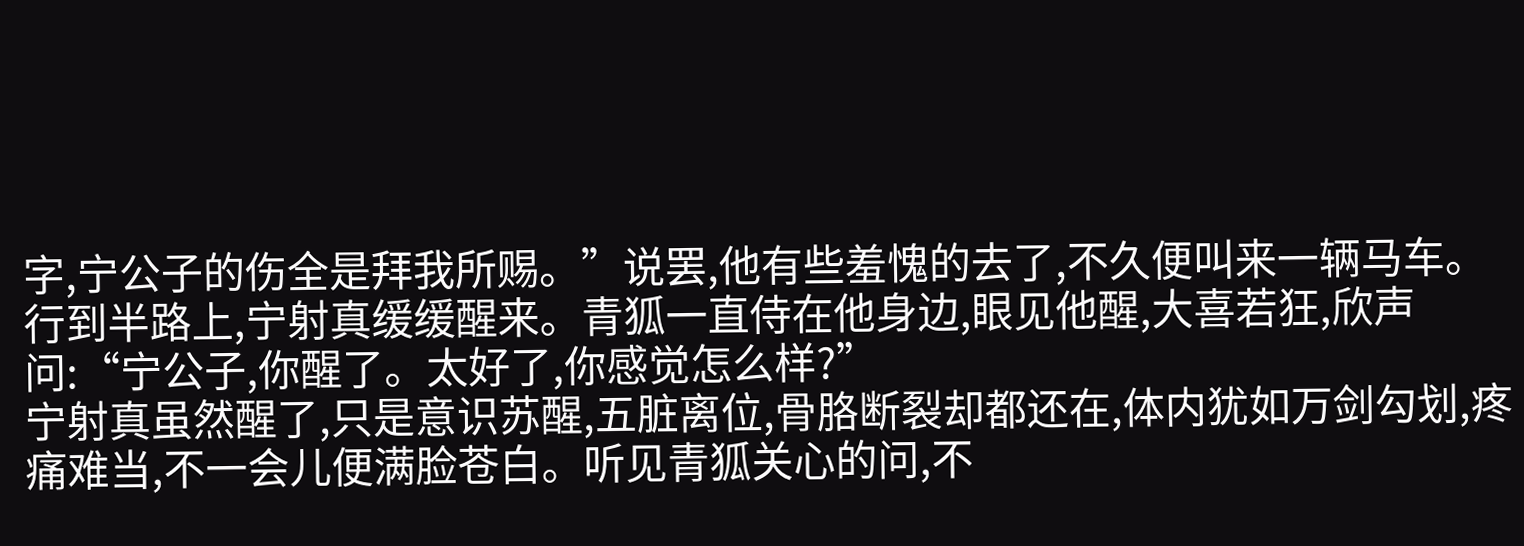字,宁公子的伤全是拜我所赐。”说罢,他有些羞愧的去了,不久便叫来一辆马车。
行到半路上,宁射真缓缓醒来。青狐一直侍在他身边,眼见他醒,大喜若狂,欣声问:“宁公子,你醒了。太好了,你感觉怎么样?”
宁射真虽然醒了,只是意识苏醒,五脏离位,骨胳断裂却都还在,体内犹如万剑勾划,疼痛难当,不一会儿便满脸苍白。听见青狐关心的问,不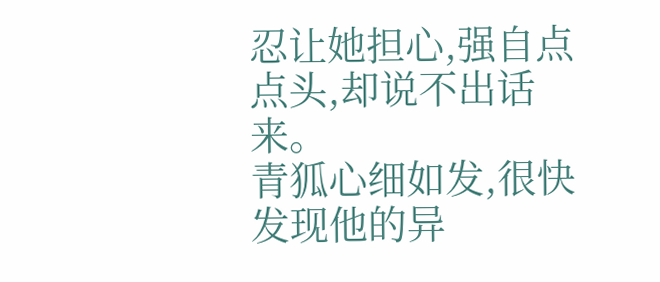忍让她担心,强自点点头,却说不出话来。
青狐心细如发,很快发现他的异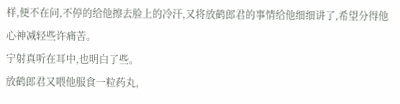样,便不在问,不停的给他擦去脸上的冷汗,又将放鹤郎君的事情给他细细讲了,希望分得他心神减轻些许痛苦。
宁射真听在耳中,也明白了些。
放鹤郎君又喂他服食一粒药丸,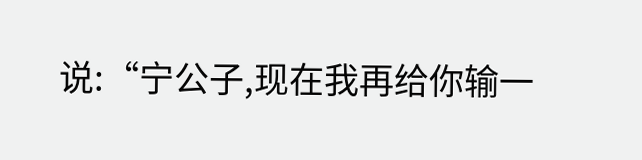说:“宁公子,现在我再给你输一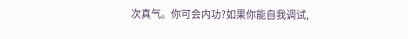次真气。你可会内功?如果你能自我调试,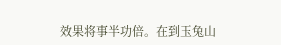效果将事半功倍。在到玉兔山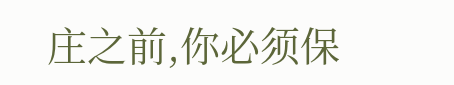庄之前,你必须保